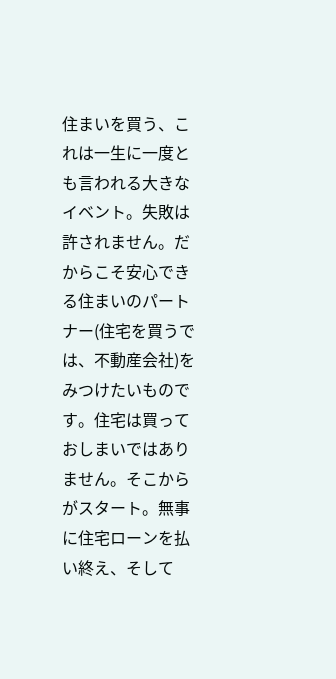住まいを買う、これは一生に一度とも言われる大きなイベント。失敗は許されません。だからこそ安心できる住まいのパートナー(住宅を買うでは、不動産会社)をみつけたいものです。住宅は買っておしまいではありません。そこからがスタート。無事に住宅ローンを払い終え、そして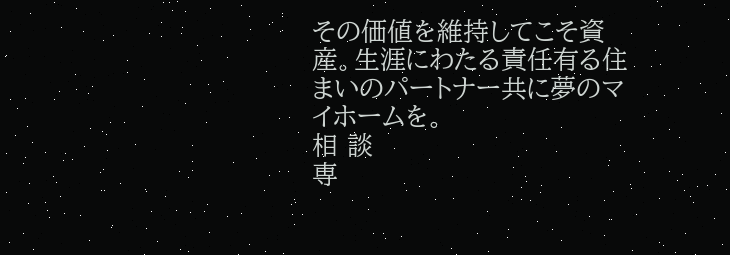その価値を維持してこそ資産。生涯にわたる責任有る住まいのパートナー共に夢のマイホームを。
相 談
専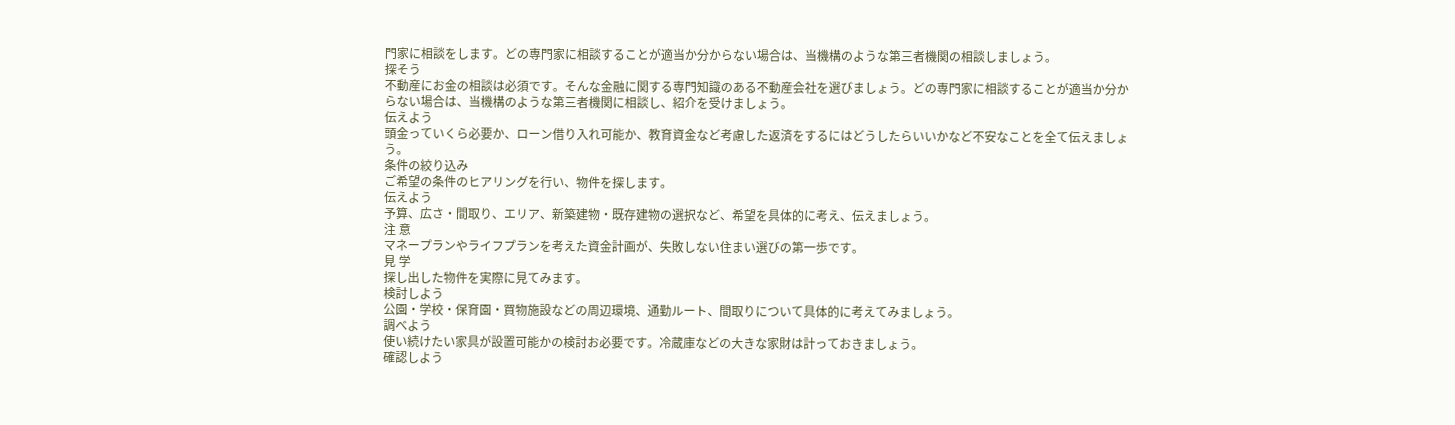門家に相談をします。どの専門家に相談することが適当か分からない場合は、当機構のような第三者機関の相談しましょう。
探そう
不動産にお金の相談は必須です。そんな金融に関する専門知識のある不動産会社を選びましょう。どの専門家に相談することが適当か分からない場合は、当機構のような第三者機関に相談し、紹介を受けましょう。
伝えよう
頭金っていくら必要か、ローン借り入れ可能か、教育資金など考慮した返済をするにはどうしたらいいかなど不安なことを全て伝えましょう。
条件の絞り込み
ご希望の条件のヒアリングを行い、物件を探します。
伝えよう
予算、広さ・間取り、エリア、新築建物・既存建物の選択など、希望を具体的に考え、伝えましょう。
注 意
マネープランやライフプランを考えた資金計画が、失敗しない住まい選びの第一歩です。
見 学
探し出した物件を実際に見てみます。
検討しよう
公園・学校・保育園・買物施設などの周辺環境、通勤ルート、間取りについて具体的に考えてみましょう。
調べよう
使い続けたい家具が設置可能かの検討お必要です。冷蔵庫などの大きな家財は計っておきましょう。
確認しよう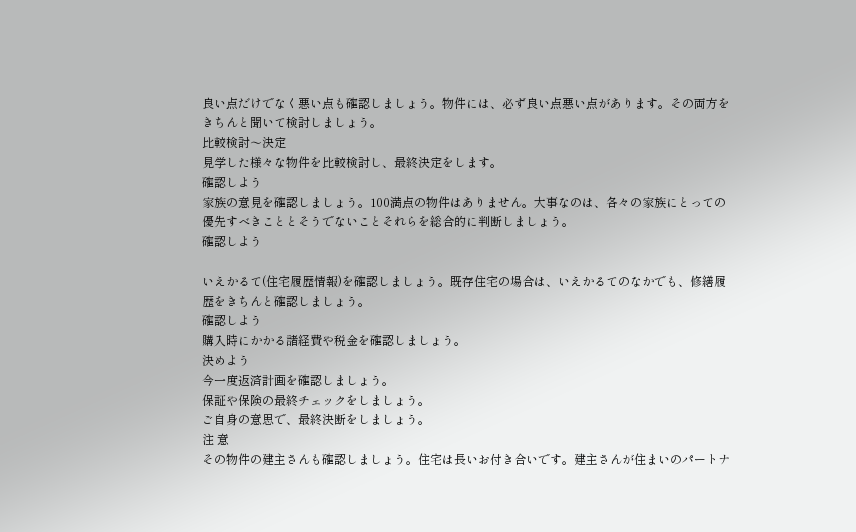良い点だけでなく悪い点も確認しましょう。物件には、必ず良い点悪い点があります。その両方をきちんと聞いて検討しましょう。
比較検討〜決定
見学した様々な物件を比較検討し、最終決定をします。
確認しよう
家族の意見を確認しましょう。100満点の物件はありません。大事なのは、各々の家族にとっての優先すべきこととそうでないことそれらを総合的に判断しましょう。
確認しよう

いえかるて(住宅履歴情報)を確認しましょう。既存住宅の場合は、いえかるてのなかでも、修繕履歴をきちんと確認しましょう。
確認しよう
購入時にかかる諸経費や税金を確認しましょう。
決めよう
今一度返済計画を確認しましょう。
保証や保険の最終チェックをしましょう。
ご自身の意思で、最終決断をしましょう。
注 意
その物件の建主さんも確認しましょう。住宅は長いお付き合いです。建主さんが住まいのパートナ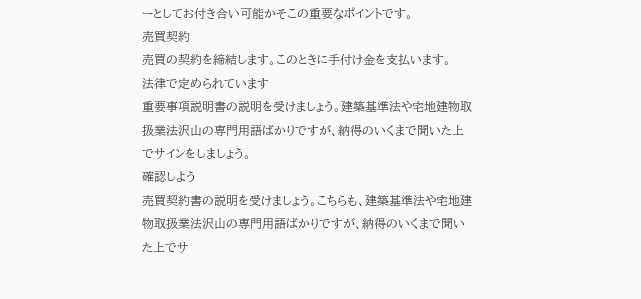ーとしてお付き合い可能かそこの重要なポイントです。
売買契約
売買の契約を締結します。このときに手付け金を支払います。
法律で定められています
重要事項説明書の説明を受けましょう。建築基準法や宅地建物取扱業法沢山の専門用語ばかりですが、納得のいくまで聞いた上でサインをしましょう。
確認しよう
売買契約書の説明を受けましょう。こちらも、建築基準法や宅地建物取扱業法沢山の専門用語ばかりですが、納得のいくまで聞いた上でサ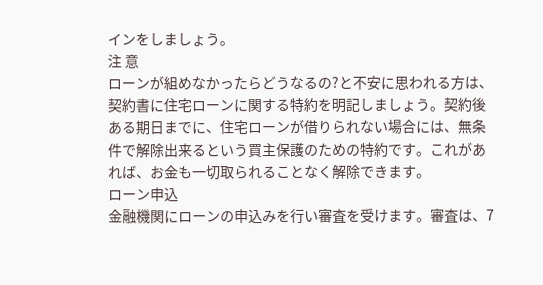インをしましょう。
注 意
ローンが組めなかったらどうなるの?と不安に思われる方は、契約書に住宅ローンに関する特約を明記しましょう。契約後ある期日までに、住宅ローンが借りられない場合には、無条件で解除出来るという買主保護のための特約です。これがあれば、お金も一切取られることなく解除できます。
ローン申込
金融機関にローンの申込みを行い審査を受けます。審査は、7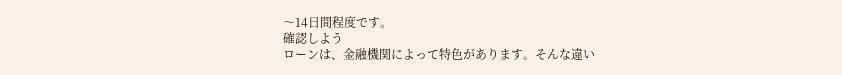〜14日間程度です。
確認しよう
ローンは、金融機関によって特色があります。そんな違い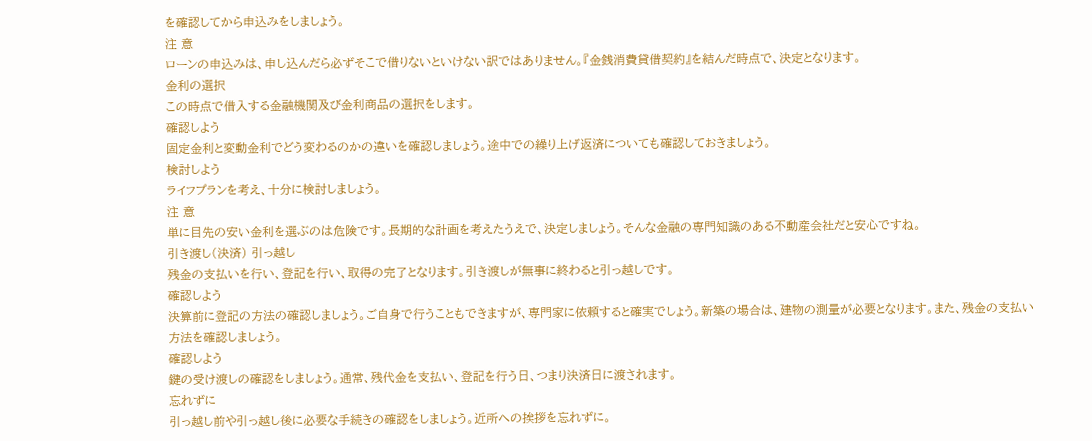を確認してから申込みをしましょう。
注 意
ローンの申込みは、申し込んだら必ずそこで借りないといけない訳ではありません。『金銭消費貸借契約』を結んだ時点で、決定となります。
金利の選択
この時点で借入する金融機関及び金利商品の選択をします。
確認しよう
固定金利と変動金利でどう変わるのかの違いを確認しましょう。途中での繰り上げ返済についても確認しておきましょう。
検討しよう
ライフプランを考え、十分に検討しましょう。
注 意
単に目先の安い金利を選ぶのは危険です。長期的な計画を考えたうえで、決定しましょう。そんな金融の専門知識のある不動産会社だと安心ですね。
引き渡し(決済) 引っ越し
残金の支払いを行い、登記を行い、取得の完了となります。引き渡しが無事に終わると引っ越しです。
確認しよう
決算前に登記の方法の確認しましょう。ご自身で行うこともできますが、専門家に依頼すると確実でしょう。新築の場合は、建物の測量が必要となります。また、残金の支払い方法を確認しましょう。
確認しよう
鍵の受け渡しの確認をしましょう。通常、残代金を支払い、登記を行う日、つまり決済日に渡されます。
忘れずに
引っ越し前や引っ越し後に必要な手続きの確認をしましょう。近所への挨拶を忘れずに。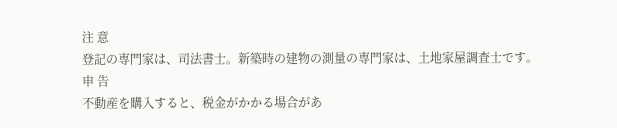注 意
登記の専門家は、司法書士。新築時の建物の測量の専門家は、土地家屋調査士です。
申 告
不動産を購入すると、税金がかかる場合があ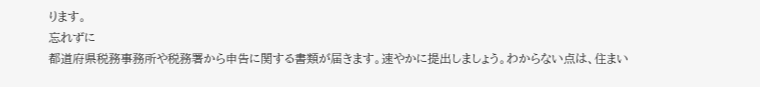ります。
忘れずに
都道府県税務事務所や税務署から申告に関する書類が届きます。速やかに提出しましょう。わからない点は、住まい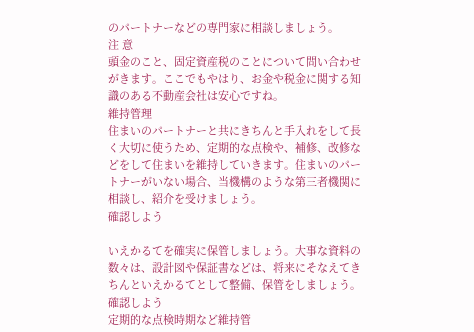のパートナーなどの専門家に相談しましょう。
注 意
頭金のこと、固定資産税のことについて問い合わせがきます。ここでもやはり、お金や税金に関する知識のある不動産会社は安心ですね。
維持管理
住まいのパートナーと共にきちんと手入れをして長く大切に使うため、定期的な点検や、補修、改修などをして住まいを維持していきます。住まいのパートナーがいない場合、当機構のような第三者機関に相談し、紹介を受けましょう。
確認しよう

いえかるてを確実に保管しましょう。大事な資料の数々は、設計図や保証書などは、将来にそなえてきちんといえかるてとして整備、保管をしましょう。
確認しよう
定期的な点検時期など維持管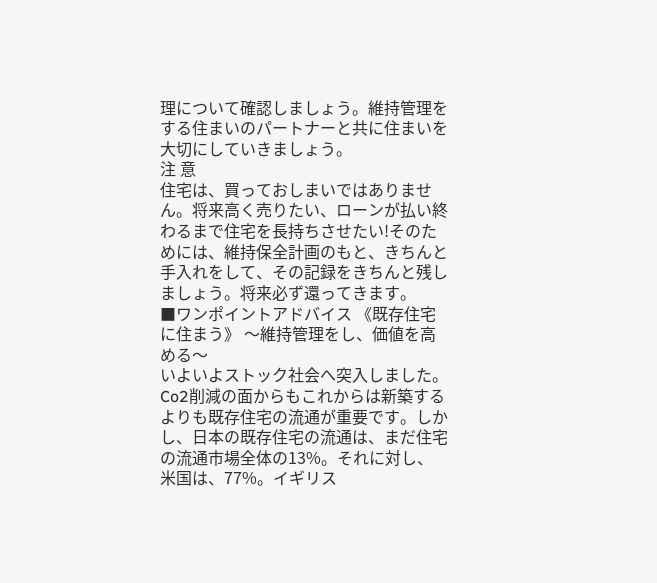理について確認しましょう。維持管理をする住まいのパートナーと共に住まいを大切にしていきましょう。
注 意
住宅は、買っておしまいではありません。将来高く売りたい、ローンが払い終わるまで住宅を長持ちさせたい!そのためには、維持保全計画のもと、きちんと手入れをして、その記録をきちんと残しましょう。将来必ず還ってきます。
■ワンポイントアドバイス 《既存住宅に住まう》 〜維持管理をし、価値を高める〜
いよいよストック社会へ突入しました。Co2削減の面からもこれからは新築するよりも既存住宅の流通が重要です。しかし、日本の既存住宅の流通は、まだ住宅の流通市場全体の13%。それに対し、米国は、77%。イギリス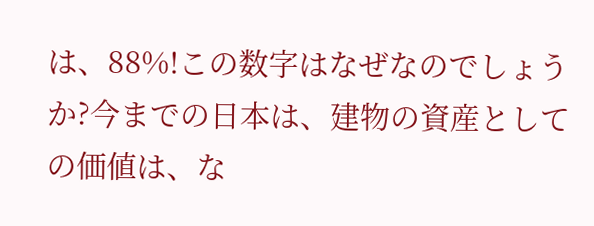は、88%!この数字はなぜなのでしょうか?今までの日本は、建物の資産としての価値は、な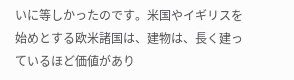いに等しかったのです。米国やイギリスを始めとする欧米諸国は、建物は、長く建っているほど価値があり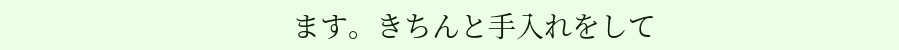ます。きちんと手入れをして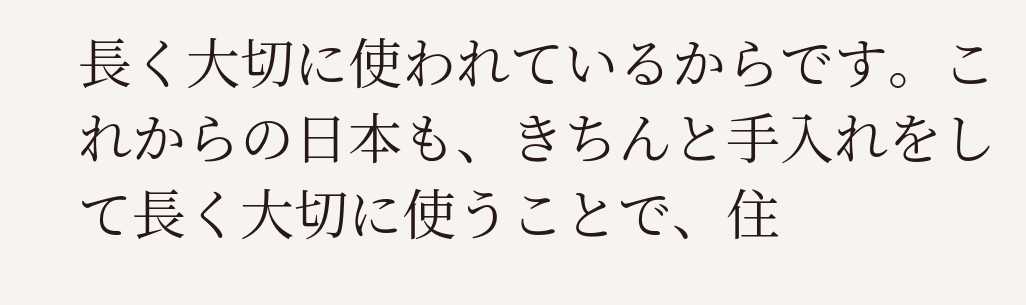長く大切に使われているからです。これからの日本も、きちんと手入れをして長く大切に使うことで、住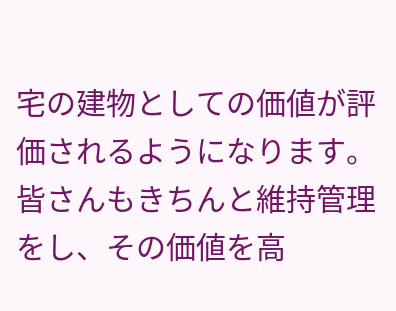宅の建物としての価値が評価されるようになります。皆さんもきちんと維持管理をし、その価値を高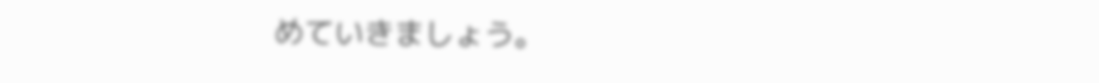めていきましょう。